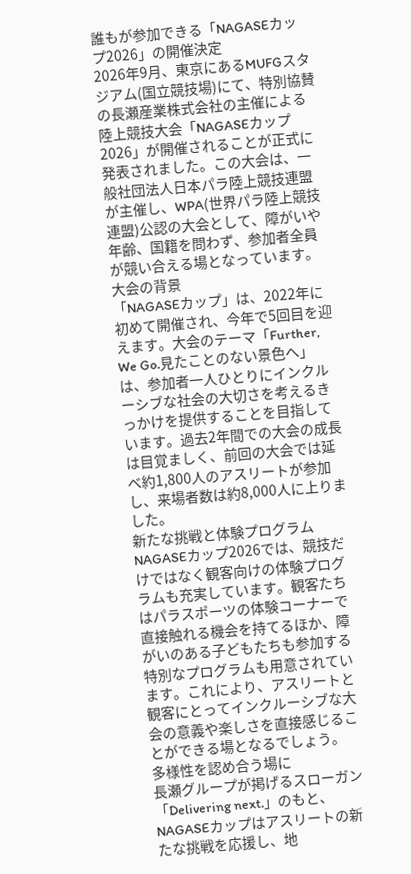誰もが参加できる「NAGASEカップ2026」の開催決定
2026年9月、東京にあるMUFGスタジアム(国立競技場)にて、特別協賛の長瀬産業株式会社の主催による陸上競技大会「NAGASEカップ2026」が開催されることが正式に発表されました。この大会は、一般社団法人日本パラ陸上競技連盟が主催し、WPA(世界パラ陸上競技連盟)公認の大会として、障がいや年齢、国籍を問わず、参加者全員が競い合える場となっています。
大会の背景
「NAGASEカップ」は、2022年に初めて開催され、今年で5回目を迎えます。大会のテーマ「Further, We Go.見たことのない景色へ」は、参加者一人ひとりにインクルーシブな社会の大切さを考えるきっかけを提供することを目指しています。過去2年間での大会の成長は目覚ましく、前回の大会では延べ約1,800人のアスリートが参加し、来場者数は約8,000人に上りました。
新たな挑戦と体験プログラム
NAGASEカップ2026では、競技だけではなく観客向けの体験プログラムも充実しています。観客たちはパラスポーツの体験コーナーで直接触れる機会を持てるほか、障がいのある子どもたちも参加する特別なプログラムも用意されています。これにより、アスリートと観客にとってインクルーシブな大会の意義や楽しさを直接感じることができる場となるでしょう。
多様性を認め合う場に
長瀬グループが掲げるスローガン「Delivering next.」のもと、NAGASEカップはアスリートの新たな挑戦を応援し、地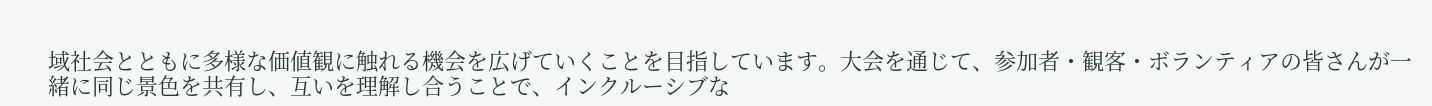域社会とともに多様な価値観に触れる機会を広げていくことを目指しています。大会を通じて、参加者・観客・ボランティアの皆さんが一緒に同じ景色を共有し、互いを理解し合うことで、インクルーシブな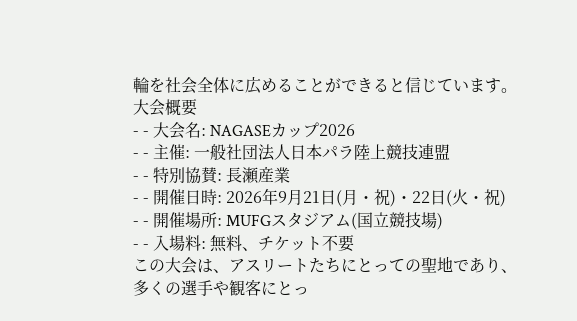輪を社会全体に広めることができると信じています。
大会概要
- - 大会名: NAGASEカップ2026
- - 主催: 一般社団法人日本パラ陸上競技連盟
- - 特別協賛: 長瀬産業
- - 開催日時: 2026年9月21日(月・祝)・22日(火・祝)
- - 開催場所: MUFGスタジアム(国立競技場)
- - 入場料: 無料、チケット不要
この大会は、アスリートたちにとっての聖地であり、多くの選手や観客にとっ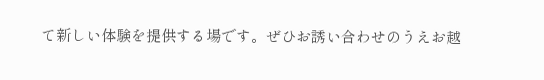て新しい体験を提供する場です。ぜひお誘い合わせのうえお越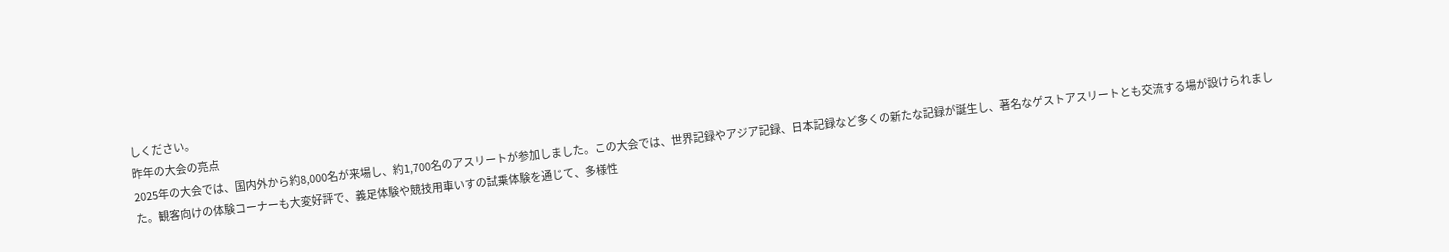しください。
昨年の大会の亮点
2025年の大会では、国内外から約8,000名が来場し、約1,700名のアスリートが参加しました。この大会では、世界記録やアジア記録、日本記録など多くの新たな記録が誕生し、著名なゲストアスリートとも交流する場が設けられました。観客向けの体験コーナーも大変好評で、義足体験や競技用車いすの試乗体験を通じて、多様性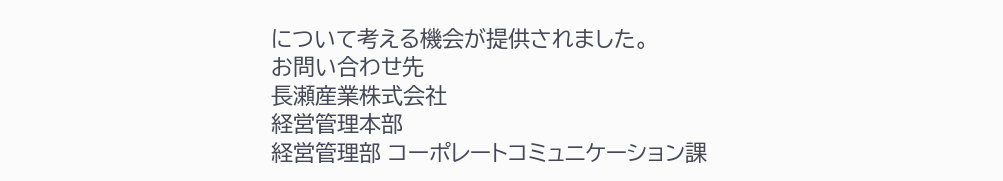について考える機会が提供されました。
お問い合わせ先
長瀬産業株式会社
経営管理本部
経営管理部 コーポレートコミュニケーション課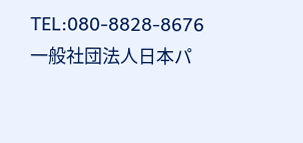TEL:080-8828-8676
一般社団法人日本パ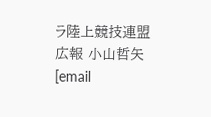ラ陸上競技連盟
広報 小山哲矢
[email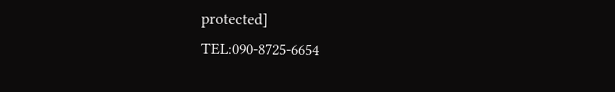protected]
TEL:090-8725-6654